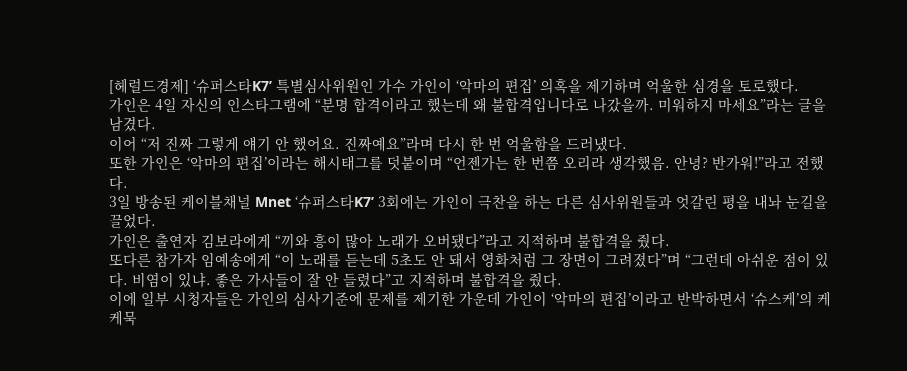[헤럴드경제] ‘슈퍼스타K7’ 특별심사위원인 가수 가인이 ‘악마의 편집’ 의혹을 제기하며 억울한 심경을 토로했다.
가인은 4일 자신의 인스타그램에 “분명 합격이라고 했는데 왜 불합격입니다로 나갔을까. 미워하지 마세요”라는 글을 남겼다.
이어 “저 진짜 그렇게 얘기 안 했어요. 진짜예요”라며 다시 한 번 억울함을 드러냈다.
또한 가인은 ‘악마의 편집’이라는 해시태그를 덧붙이며 “언젠가는 한 번쯤 오리라 생각했음. 안녕? 반가워!”라고 전했다.
3일 방송된 케이블채널 Mnet ‘슈퍼스타K7’ 3회에는 가인이 극찬을 하는 다른 심사위원들과 엇갈린 평을 내놔 눈길을 끌었다.
가인은 출연자 김보라에게 “끼와 흥이 많아 노래가 오버됐다”라고 지적하며 불합격을 줬다.
또다른 참가자 임예송에게 “이 노래를 듣는데 5초도 안 돼서 영화처럼 그 장면이 그려졌다”며 “그런데 아쉬운 점이 있다. 비염이 있냐. 좋은 가사들이 잘 안 들렸다”고 지적하며 불합격을 줬다.
이에 일부 시청자들은 가인의 심사기준에 문제를 제기한 가운데 가인이 ‘악마의 편집’이라고 반박하면서 ‘슈스케’의 케케묵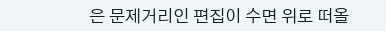은 문제거리인 편집이 수면 위로 떠올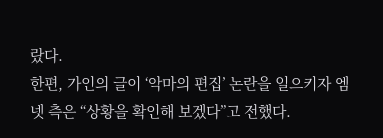랐다.
한편, 가인의 글이 ‘악마의 편집’ 논란을 일으키자 엠넷 측은 “상황을 확인해 보겠다”고 전했다.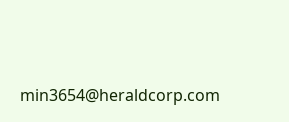min3654@heraldcorp.com